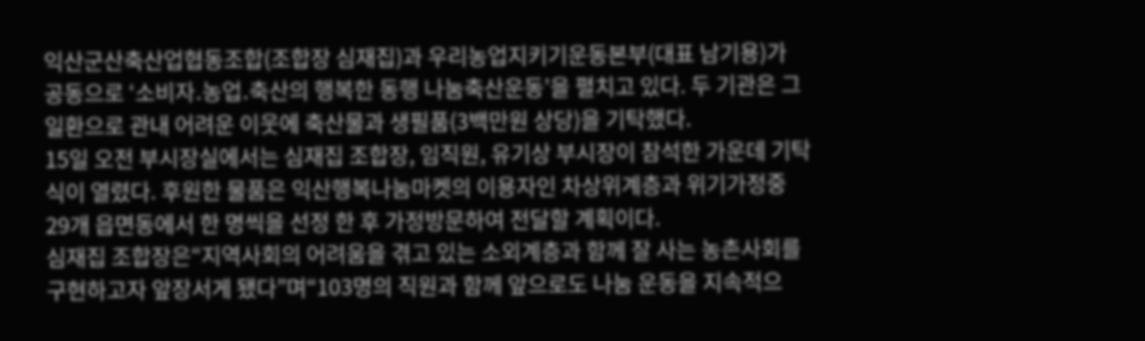익산군산축산업협동조합(조합장 심재집)과 우리농업지키기운동본부(대표 남기용)가 공동으로 ‘소비자․농업․축산의 행복한 동행 나눔축산운동’을 펼치고 있다. 두 기관은 그 일환으로 관내 어려운 이웃에 축산물과 생필품(3백만원 상당)을 기탁했다.
15일 오전 부시장실에서는 심재집 조합장, 임직원, 유기상 부시장이 참석한 가운데 기탁식이 열렸다. 후원한 물품은 익산행복나눔마켓의 이용자인 차상위계층과 위기가정중 29개 읍면동에서 한 명씩을 선정 한 후 가정방문하여 전달할 계획이다.
심재집 조합장은“지역사회의 어려움을 겪고 있는 소외계층과 함께 잘 사는 농촌사회를 구현하고자 앞장서게 됐다”며“103명의 직원과 함께 앞으로도 나눔 운동을 지속적으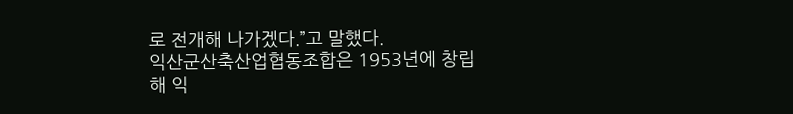로 전개해 나가겠다.”고 말했다.
익산군산축산업협동조합은 1953년에 창립해 익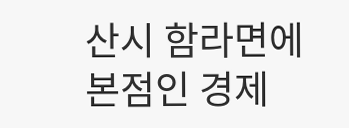산시 함라면에 본점인 경제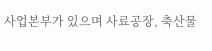사업본부가 있으며 사료공장, 축산물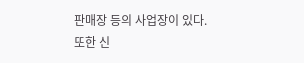판매장 등의 사업장이 있다. 또한 신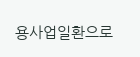용사업일환으로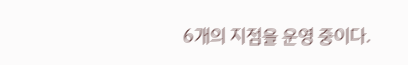6개의 지점을 운영 중이다.